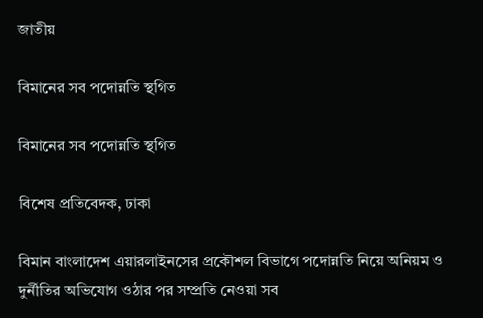জাতীয়

বিমানের সব পদোন্নতি স্থগিত

বিমানের সব পদোন্নতি স্থগিত

বিশেষ প্রতিবেদক, ঢাকা

বিমান বাংলাদেশ এয়ারলাইনসের প্রকৌশল বিভাগে পদোন্নতি নিয়ে অনিয়ম ও দুর্নীতির অভিযোগ ওঠার পর সম্প্রতি নেওয়া সব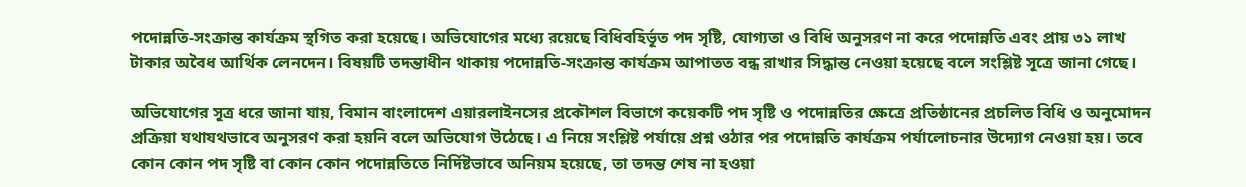পদোন্নতি-সংক্রান্ত কার্যক্রম স্থগিত করা হয়েছে। অভিযোগের মধ্যে রয়েছে বিধিবহির্ভূত পদ সৃষ্টি, যোগ্যতা ও বিধি অনুসরণ না করে পদোন্নতি এবং প্রায় ৩১ লাখ টাকার অবৈধ আর্থিক লেনদেন। বিষয়টি তদন্তাধীন থাকায় পদোন্নতি-সংক্রান্ত কার্যক্রম আপাতত বন্ধ রাখার সিদ্ধান্ত নেওয়া হয়েছে বলে সংশ্লিষ্ট সূত্রে জানা গেছে।

অভিযোগের সূত্র ধরে জানা যায়, বিমান বাংলাদেশ এয়ারলাইনসের প্রকৌশল বিভাগে কয়েকটি পদ সৃষ্টি ও পদোন্নতির ক্ষেত্রে প্রতিষ্ঠানের প্রচলিত বিধি ও অনুমোদন প্রক্রিয়া যথাযথভাবে অনুসরণ করা হয়নি বলে অভিযোগ উঠেছে। এ নিয়ে সংশ্লিষ্ট পর্যায়ে প্রশ্ন ওঠার পর পদোন্নতি কার্যক্রম পর্যালোচনার উদ্যোগ নেওয়া হয়। তবে কোন কোন পদ সৃষ্টি বা কোন কোন পদোন্নতিতে নির্দিষ্টভাবে অনিয়ম হয়েছে, তা তদন্ত শেষ না হওয়া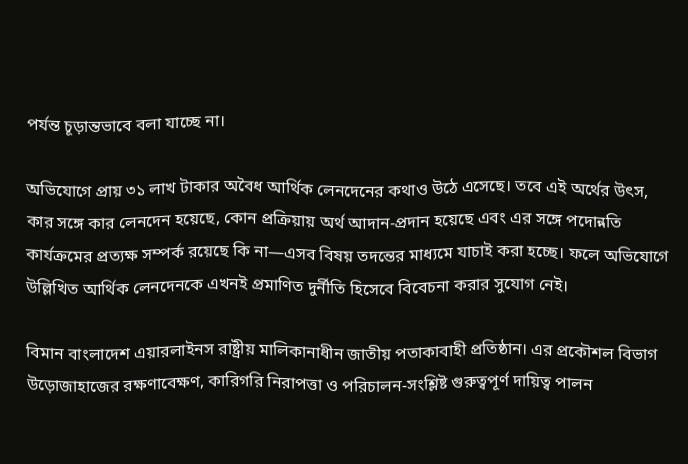পর্যন্ত চূড়ান্তভাবে বলা যাচ্ছে না।

অভিযোগে প্রায় ৩১ লাখ টাকার অবৈধ আর্থিক লেনদেনের কথাও উঠে এসেছে। তবে এই অর্থের উৎস, কার সঙ্গে কার লেনদেন হয়েছে, কোন প্রক্রিয়ায় অর্থ আদান-প্রদান হয়েছে এবং এর সঙ্গে পদোন্নতি কার্যক্রমের প্রত্যক্ষ সম্পর্ক রয়েছে কি না—এসব বিষয় তদন্তের মাধ্যমে যাচাই করা হচ্ছে। ফলে অভিযোগে উল্লিখিত আর্থিক লেনদেনকে এখনই প্রমাণিত দুর্নীতি হিসেবে বিবেচনা করার সুযোগ নেই।

বিমান বাংলাদেশ এয়ারলাইনস রাষ্ট্রীয় মালিকানাধীন জাতীয় পতাকাবাহী প্রতিষ্ঠান। এর প্রকৌশল বিভাগ উড়োজাহাজের রক্ষণাবেক্ষণ, কারিগরি নিরাপত্তা ও পরিচালন-সংশ্লিষ্ট গুরুত্বপূর্ণ দায়িত্ব পালন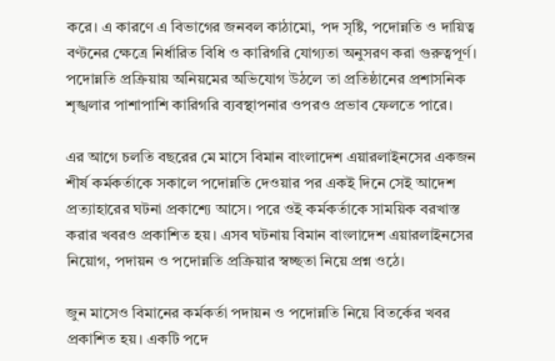করে। এ কারণে এ বিভাগের জনবল কাঠামো, পদ সৃষ্টি, পদোন্নতি ও দায়িত্ব বণ্টনের ক্ষেত্রে নির্ধারিত বিধি ও কারিগরি যোগ্যতা অনুসরণ করা গুরুত্বপূর্ণ। পদোন্নতি প্রক্রিয়ায় অনিয়মের অভিযোগ উঠলে তা প্রতিষ্ঠানের প্রশাসনিক শৃঙ্খলার পাশাপাশি কারিগরি ব্যবস্থাপনার ওপরও প্রভাব ফেলতে পারে।

এর আগে চলতি বছরের মে মাসে বিমান বাংলাদেশ এয়ারলাইনসের একজন শীর্ষ কর্মকর্তাকে সকালে পদোন্নতি দেওয়ার পর একই দিনে সেই আদেশ প্রত্যাহারের ঘটনা প্রকাশ্যে আসে। পরে ওই কর্মকর্তাকে সাময়িক বরখাস্ত করার খবরও প্রকাশিত হয়। এসব ঘটনায় বিমান বাংলাদেশ এয়ারলাইনসের নিয়োগ, পদায়ন ও পদোন্নতি প্রক্রিয়ার স্বচ্ছতা নিয়ে প্রশ্ন ওঠে।

জুন মাসেও বিমানের কর্মকর্তা পদায়ন ও পদোন্নতি নিয়ে বিতর্কের খবর প্রকাশিত হয়। একটি পদে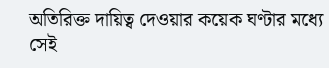অতিরিক্ত দায়িত্ব দেওয়ার কয়েক ঘণ্টার মধ্যে সেই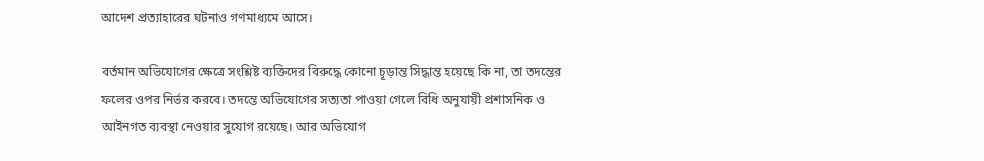আদেশ প্রত্যাহারের ঘটনাও গণমাধ্যমে আসে।

বর্তমান অভিযোগের ক্ষেত্রে সংশ্লিষ্ট ব্যক্তিদের বিরুদ্ধে কোনো চূড়ান্ত সিদ্ধান্ত হয়েছে কি না, তা তদন্তের ফলের ওপর নির্ভর করবে। তদন্তে অভিযোগের সত্যতা পাওয়া গেলে বিধি অনুযায়ী প্রশাসনিক ও আইনগত ব্যবস্থা নেওয়ার সুযোগ রয়েছে। আর অভিযোগ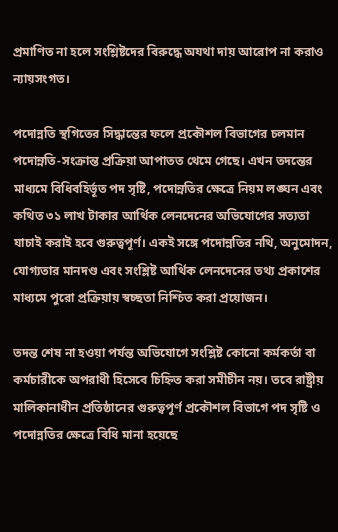প্রমাণিত না হলে সংশ্লিষ্টদের বিরুদ্ধে অযথা দায় আরোপ না করাও ন্যায়সংগত।

পদোন্নতি স্থগিতের সিদ্ধান্তের ফলে প্রকৌশল বিভাগের চলমান পদোন্নতি-সংক্রান্ত প্রক্রিয়া আপাতত থেমে গেছে। এখন তদন্তের মাধ্যমে বিধিবহির্ভূত পদ সৃষ্টি, পদোন্নতির ক্ষেত্রে নিয়ম লঙ্ঘন এবং কথিত ৩১ লাখ টাকার আর্থিক লেনদেনের অভিযোগের সত্যতা যাচাই করাই হবে গুরুত্বপূর্ণ। একই সঙ্গে পদোন্নতির নথি, অনুমোদন, যোগ্যতার মানদণ্ড এবং সংশ্লিষ্ট আর্থিক লেনদেনের তথ্য প্রকাশের মাধ্যমে পুরো প্রক্রিয়ায় স্বচ্ছতা নিশ্চিত করা প্রয়োজন।

তদন্ত শেষ না হওয়া পর্যন্ত অভিযোগে সংশ্লিষ্ট কোনো কর্মকর্তা বা কর্মচারীকে অপরাধী হিসেবে চিহ্নিত করা সমীচীন নয়। তবে রাষ্ট্রীয় মালিকানাধীন প্রতিষ্ঠানের গুরুত্বপূর্ণ প্রকৌশল বিভাগে পদ সৃষ্টি ও পদোন্নতির ক্ষেত্রে বিধি মানা হয়েছে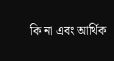কি না এবং আর্থিক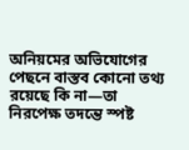অনিয়মের অভিযোগের পেছনে বাস্তব কোনো তথ্য রয়েছে কি না—তা নিরপেক্ষ তদন্তে স্পষ্ট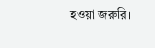হওয়া জরুরি।